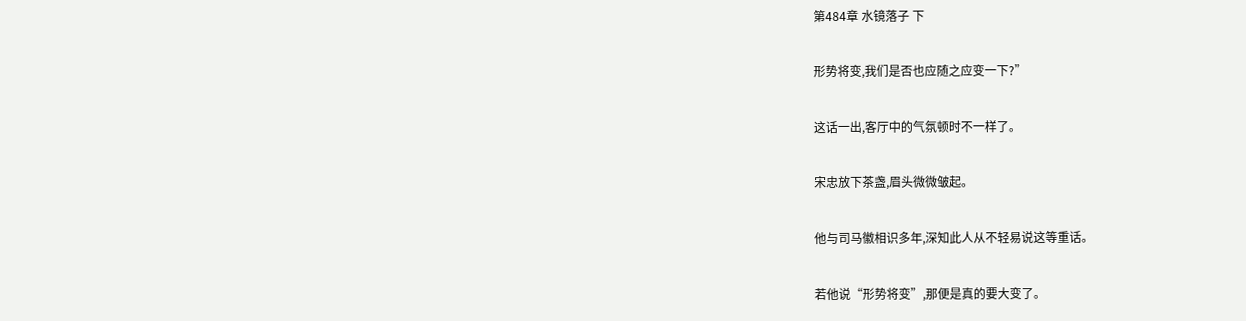第484章 水镜落子 下

形势将变,我们是否也应随之应变一下?”

这话一出,客厅中的气氛顿时不一样了。

宋忠放下茶盏,眉头微微皱起。

他与司马徽相识多年,深知此人从不轻易说这等重话。

若他说“形势将变”,那便是真的要大变了。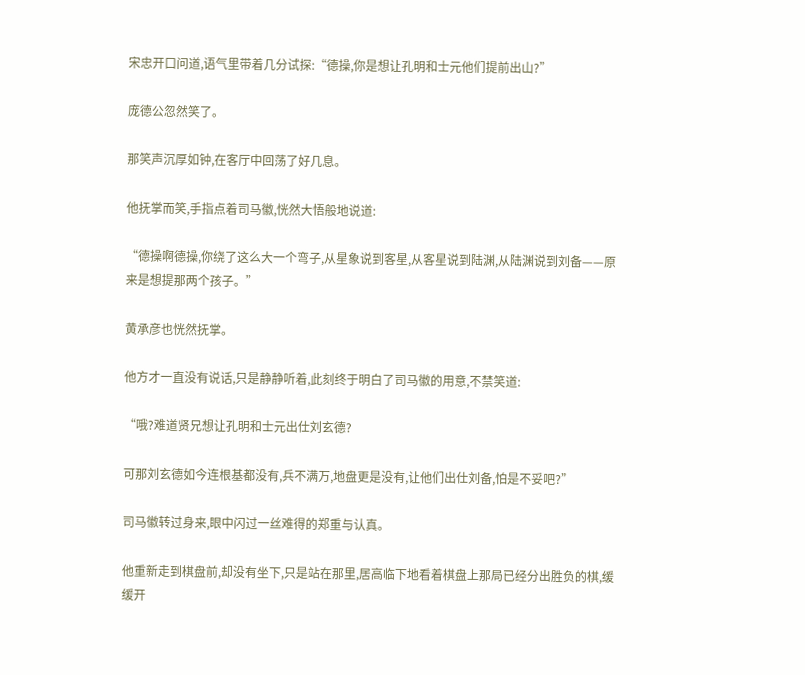宋忠开口问道,语气里带着几分试探:“德操,你是想让孔明和士元他们提前出山?”

庞德公忽然笑了。

那笑声沉厚如钟,在客厅中回荡了好几息。

他抚掌而笑,手指点着司马徽,恍然大悟般地说道:

“德操啊德操,你绕了这么大一个弯子,从星象说到客星,从客星说到陆渊,从陆渊说到刘备——原来是想提那两个孩子。”

黄承彦也恍然抚掌。

他方才一直没有说话,只是静静听着,此刻终于明白了司马徽的用意,不禁笑道:

“哦?难道贤兄想让孔明和士元出仕刘玄德?

可那刘玄德如今连根基都没有,兵不满万,地盘更是没有,让他们出仕刘备,怕是不妥吧?”

司马徽转过身来,眼中闪过一丝难得的郑重与认真。

他重新走到棋盘前,却没有坐下,只是站在那里,居高临下地看着棋盘上那局已经分出胜负的棋,缓缓开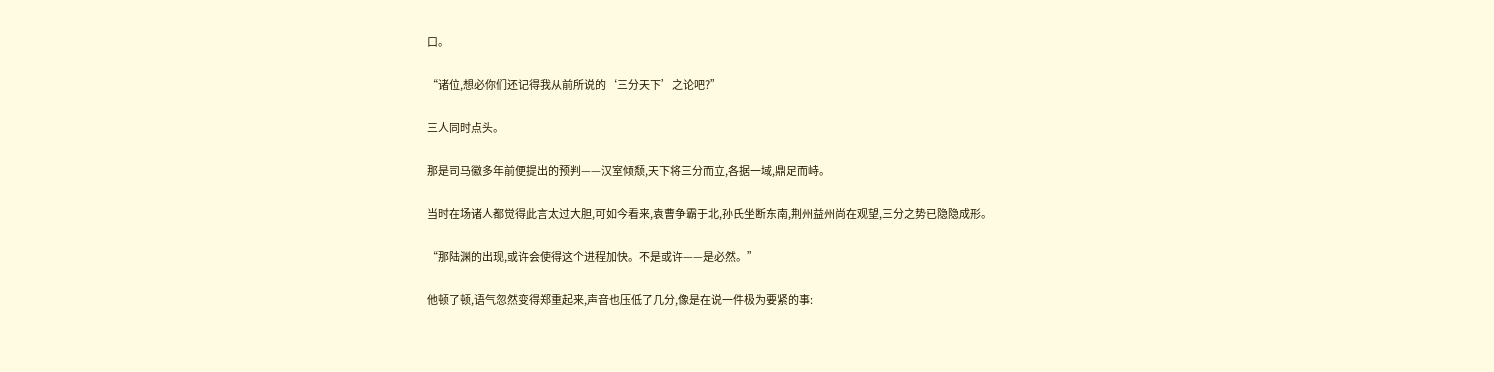口。

“诸位,想必你们还记得我从前所说的‘三分天下’之论吧?”

三人同时点头。

那是司马徽多年前便提出的预判——汉室倾颓,天下将三分而立,各据一域,鼎足而峙。

当时在场诸人都觉得此言太过大胆,可如今看来,袁曹争霸于北,孙氏坐断东南,荆州益州尚在观望,三分之势已隐隐成形。

“那陆渊的出现,或许会使得这个进程加快。不是或许——是必然。”

他顿了顿,语气忽然变得郑重起来,声音也压低了几分,像是在说一件极为要紧的事: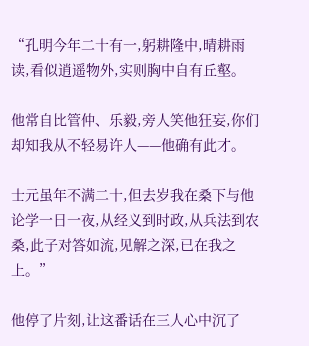“孔明今年二十有一,躬耕隆中,晴耕雨读,看似逍遥物外,实则胸中自有丘壑。

他常自比管仲、乐毅,旁人笑他狂妄,你们却知我从不轻易许人——他确有此才。

士元虽年不满二十,但去岁我在桑下与他论学一日一夜,从经义到时政,从兵法到农桑,此子对答如流,见解之深,已在我之上。”

他停了片刻,让这番话在三人心中沉了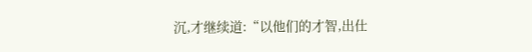沉,才继续道:“以他们的才智,出仕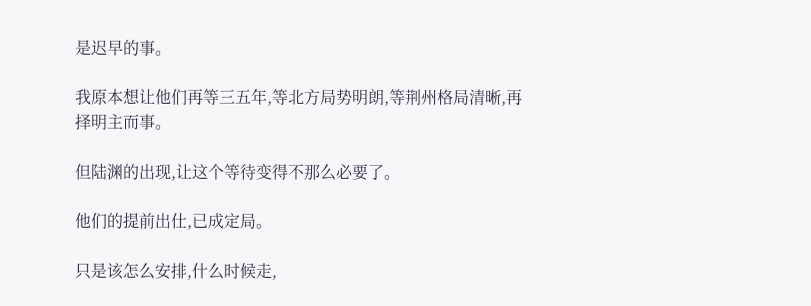是迟早的事。

我原本想让他们再等三五年,等北方局势明朗,等荆州格局清晰,再择明主而事。

但陆渊的出现,让这个等待变得不那么必要了。

他们的提前出仕,已成定局。

只是该怎么安排,什么时候走,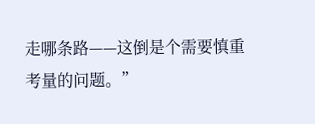走哪条路——这倒是个需要慎重考量的问题。”